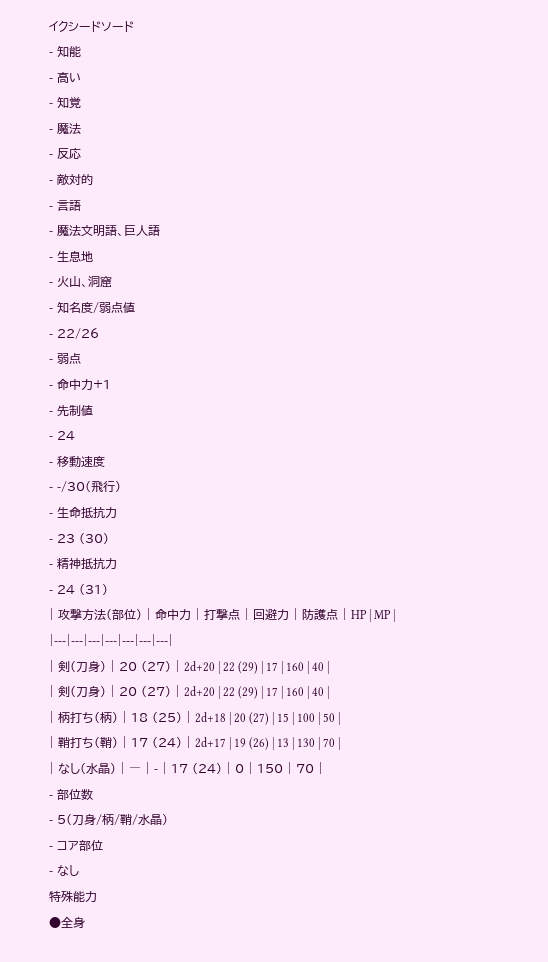イクシードソード
- 知能
- 高い
- 知覚
- 魔法
- 反応
- 敵対的
- 言語
- 魔法文明語、巨人語
- 生息地
- 火山、洞窟
- 知名度/弱点値
- 22/26
- 弱点
- 命中力+1
- 先制値
- 24
- 移動速度
- -/30(飛行)
- 生命抵抗力
- 23 (30)
- 精神抵抗力
- 24 (31)
| 攻撃方法(部位) | 命中力 | 打撃点 | 回避力 | 防護点 | HP | MP |
|---|---|---|---|---|---|---|
| 剣(刀身) | 20 (27) | 2d+20 | 22 (29) | 17 | 160 | 40 |
| 剣(刀身) | 20 (27) | 2d+20 | 22 (29) | 17 | 160 | 40 |
| 柄打ち(柄) | 18 (25) | 2d+18 | 20 (27) | 15 | 100 | 50 |
| 鞘打ち(鞘) | 17 (24) | 2d+17 | 19 (26) | 13 | 130 | 70 |
| なし(水晶) | ― | - | 17 (24) | 0 | 150 | 70 |
- 部位数
- 5(刀身/柄/鞘/水晶)
- コア部位
- なし
特殊能力
●全身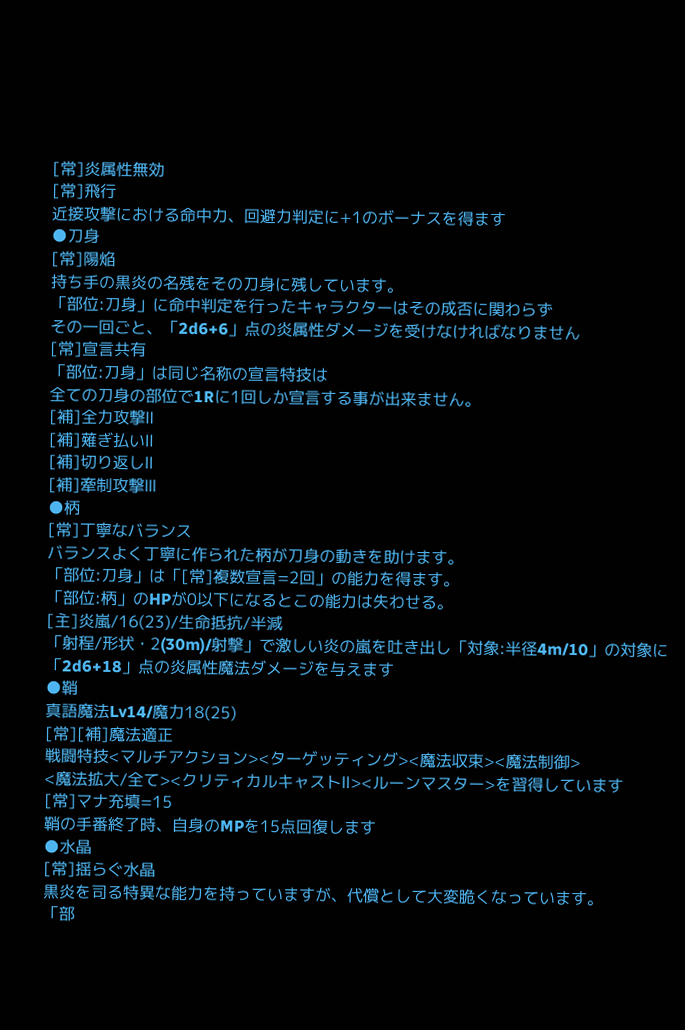[常]炎属性無効
[常]飛行
近接攻撃における命中力、回避力判定に+1のボーナスを得ます
●刀身
[常]陽焔
持ち手の黒炎の名残をその刀身に残しています。
「部位:刀身」に命中判定を行ったキャラクターはその成否に関わらず
その一回ごと、「2d6+6」点の炎属性ダメージを受けなければなりません
[常]宣言共有
「部位:刀身」は同じ名称の宣言特技は
全ての刀身の部位で1Rに1回しか宣言する事が出来ません。
[補]全力攻撃Ⅱ
[補]薙ぎ払いⅡ
[補]切り返しⅡ
[補]牽制攻撃Ⅲ
●柄
[常]丁寧なバランス
バランスよく丁寧に作られた柄が刀身の動きを助けます。
「部位:刀身」は「[常]複数宣言=2回」の能力を得ます。
「部位:柄」のHPが0以下になるとこの能力は失わせる。
[主]炎嵐/16(23)/生命抵抗/半減
「射程/形状・2(30m)/射撃」で激しい炎の嵐を吐き出し「対象:半径4m/10」の対象に
「2d6+18」点の炎属性魔法ダメージを与えます
●鞘
真語魔法Lv14/魔力18(25)
[常][補]魔法適正
戦闘特技<マルチアクション><ターゲッティング><魔法収束><魔法制御>
<魔法拡大/全て><クリティカルキャストⅡ><ルーンマスター>を習得しています
[常]マナ充填=15
鞘の手番終了時、自身のMPを15点回復します
●水晶
[常]揺らぐ水晶
黒炎を司る特異な能力を持っていますが、代償として大変脆くなっています。
「部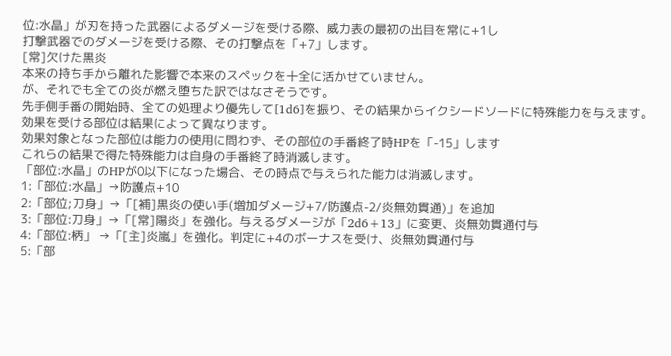位:水晶」が刃を持った武器によるダメージを受ける際、威力表の最初の出目を常に+1し
打撃武器でのダメージを受ける際、その打撃点を「+7」します。
[常]欠けた黒炎
本来の持ち手から離れた影響で本来のスペックを十全に活かせていません。
が、それでも全ての炎が燃え堕ちた訳ではなさそうです。
先手側手番の開始時、全ての処理より優先して[1d6]を振り、その結果からイクシードソードに特殊能力を与えます。
効果を受ける部位は結果によって異なります。
効果対象となった部位は能力の使用に問わず、その部位の手番終了時HPを「-15」します
これらの結果で得た特殊能力は自身の手番終了時消滅します。
「部位:水晶」のHPが0以下になった場合、その時点で与えられた能力は消滅します。
1:「部位:水晶」→防護点+10
2:「部位;刀身」→「[補]黒炎の使い手(増加ダメージ+7/防護点-2/炎無効貫通)」を追加
3:「部位:刀身」→「[常]陽炎」を強化。与えるダメージが「2d6+13」に変更、炎無効貫通付与
4:「部位:柄」 →「[主]炎嵐」を強化。判定に+4のボーナスを受け、炎無効貫通付与
5:「部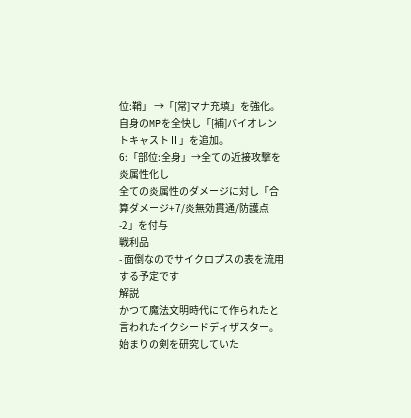位:鞘」 →「[常]マナ充填」を強化。自身のMPを全快し「[補]バイオレントキャストⅡ」を追加。
6:「部位:全身」→全ての近接攻撃を炎属性化し
全ての炎属性のダメージに対し「合算ダメージ+7/炎無効貫通/防護点-2」を付与
戦利品
- 面倒なのでサイクロプスの表を流用する予定です
解説
かつて魔法文明時代にて作られたと言われたイクシードディザスター。
始まりの剣を研究していた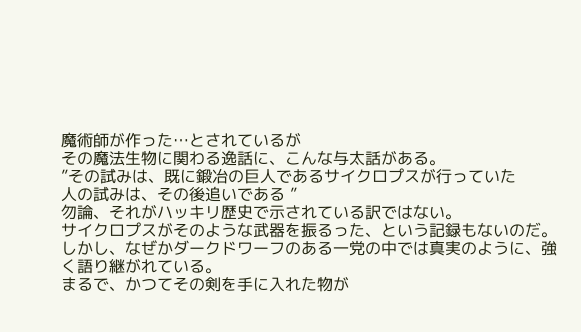魔術師が作った…とされているが
その魔法生物に関わる逸話に、こんな与太話がある。
”その試みは、既に鍛冶の巨人であるサイクロプスが行っていた
人の試みは、その後追いである ”
勿論、それがハッキリ歴史で示されている訳ではない。
サイクロプスがそのような武器を振るった、という記録もないのだ。
しかし、なぜかダークドワーフのある一党の中では真実のように、強く語り継がれている。
まるで、かつてその剣を手に入れた物が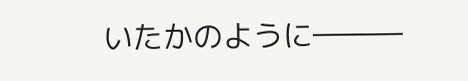いたかのように―――